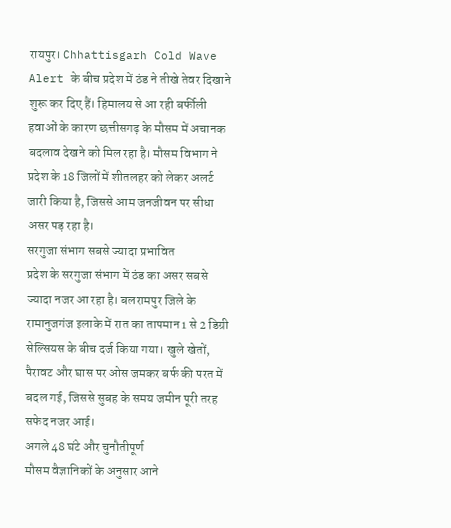रायपुर। Chhattisgarh Cold Wave Alert के बीच प्रदेश में ठंड ने तीखे तेवर दिखाने शुरू कर दिए हैं। हिमालय से आ रही बर्फीली हवाओं के कारण छत्तीसगढ़ के मौसम में अचानक बदलाव देखने को मिल रहा है। मौसम विभाग ने प्रदेश के 18 जिलों में शीतलहर को लेकर अलर्ट जारी किया है, जिससे आम जनजीवन पर सीधा असर पड़ रहा है।
सरगुजा संभाग सबसे ज्यादा प्रभावित
प्रदेश के सरगुजा संभाग में ठंड का असर सबसे ज्यादा नजर आ रहा है। बलरामपुर जिले के रामानुजगंज इलाके में रात का तापमान 1 से 2 डिग्री सेल्सियस के बीच दर्ज किया गया। खुले खेतों, पैरावट और घास पर ओस जमकर बर्फ की परत में बदल गई, जिससे सुबह के समय जमीन पूरी तरह सफेद नजर आई।
अगले 48 घंटे और चुनौतीपूर्ण
मौसम वैज्ञानिकों के अनुसार आने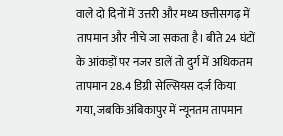वाले दो दिनों में उत्तरी और मध्य छत्तीसगढ़ में तापमान और नीचे जा सकता है। बीते 24 घंटों के आंकड़ों पर नजर डालें तो दुर्ग में अधिकतम तापमान 28.4 डिग्री सेल्सियस दर्ज किया गया, जबकि अंबिकापुर में न्यूनतम तापमान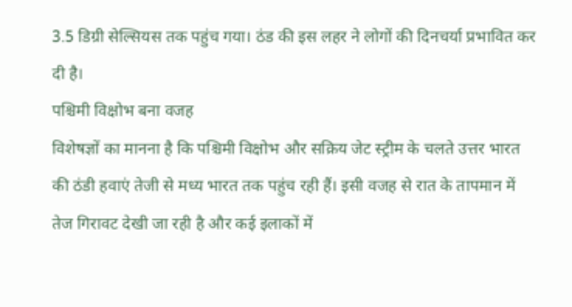3.5 डिग्री सेल्सियस तक पहुंच गया। ठंड की इस लहर ने लोगों की दिनचर्या प्रभावित कर दी है।
पश्चिमी विक्षोभ बना वजह
विशेषज्ञों का मानना है कि पश्चिमी विक्षोभ और सक्रिय जेट स्ट्रीम के चलते उत्तर भारत की ठंडी हवाएं तेजी से मध्य भारत तक पहुंच रही हैं। इसी वजह से रात के तापमान में तेज गिरावट देखी जा रही है और कई इलाकों में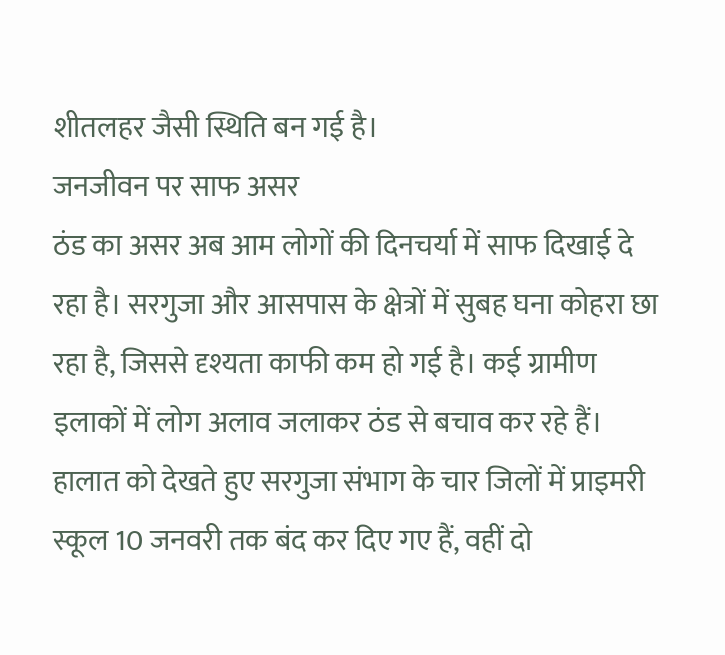शीतलहर जैसी स्थिति बन गई है।
जनजीवन पर साफ असर
ठंड का असर अब आम लोगों की दिनचर्या में साफ दिखाई दे रहा है। सरगुजा और आसपास के क्षेत्रों में सुबह घना कोहरा छा रहा है, जिससे दृश्यता काफी कम हो गई है। कई ग्रामीण इलाकों में लोग अलाव जलाकर ठंड से बचाव कर रहे हैं। हालात को देखते हुए सरगुजा संभाग के चार जिलों में प्राइमरी स्कूल 10 जनवरी तक बंद कर दिए गए हैं, वहीं दो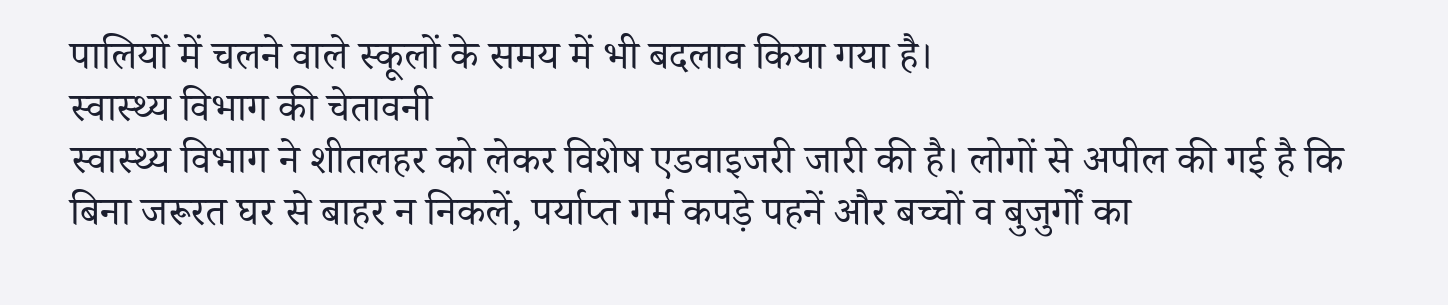पालियों में चलने वाले स्कूलों के समय में भी बदलाव किया गया है।
स्वास्थ्य विभाग की चेतावनी
स्वास्थ्य विभाग ने शीतलहर को लेकर विशेष एडवाइजरी जारी की है। लोगों से अपील की गई है कि बिना जरूरत घर से बाहर न निकलें, पर्याप्त गर्म कपड़े पहनें और बच्चों व बुजुर्गों का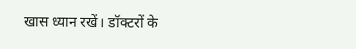खास ध्यान रखें। डॉक्टरों के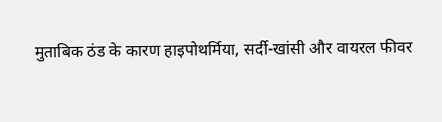मुताबिक ठंड के कारण हाइपोथर्मिया, सर्दी-खांसी और वायरल फीवर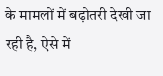के मामलों में बढ़ोतरी देखी जा रही है, ऐसे में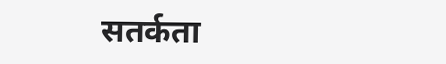सतर्कता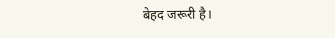बेहद जरूरी है।